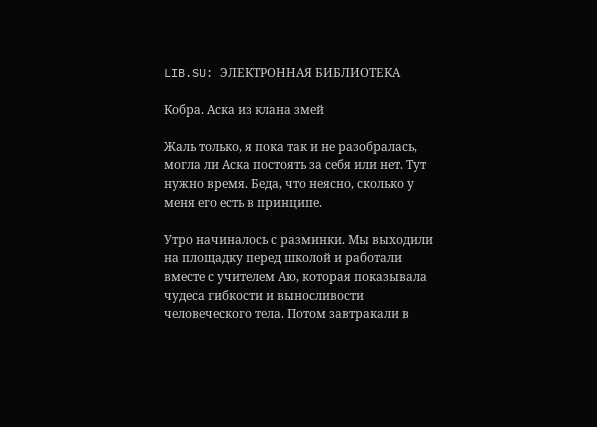LIB.SU: ЭЛЕКТРОННАЯ БИБЛИОТЕКА

Кобра. Аска из клана змей

Жаль только, я пока так и не разобралась, могла ли Аска постоять за себя или нет. Тут нужно время. Беда, что неясно, сколько у меня его есть в принципе.

Утро начиналось с разминки. Мы выходили на площадку перед школой и работали вместе с учителем Аю, которая показывала чудеса гибкости и выносливости человеческого тела. Потом завтракали в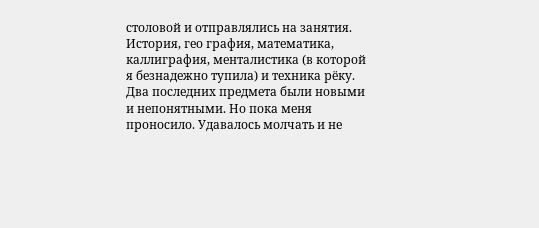столовой и отправлялись на занятия. История, гео графия, математика, каллиграфия, менталистика (в которой я безнадежно тупила) и техника рёку. Два последних предмета были новыми и непонятными. Но пока меня проносило. Удавалось молчать и не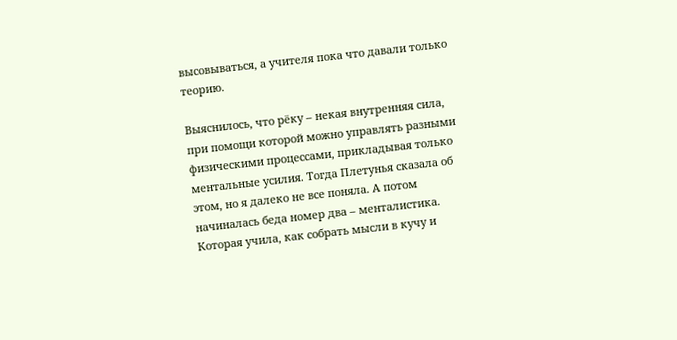высовываться, а учителя пока что давали только теорию.

Выяснилось, что рёку – некая внутренняя сила, при помощи которой можно управлять разными физическими процессами, прикладывая только ментальные усилия. Тогда Плетунья сказала об этом, но я далеко не все поняла. А потом начиналась беда номер два – менталистика. Которая учила, как собрать мысли в кучу и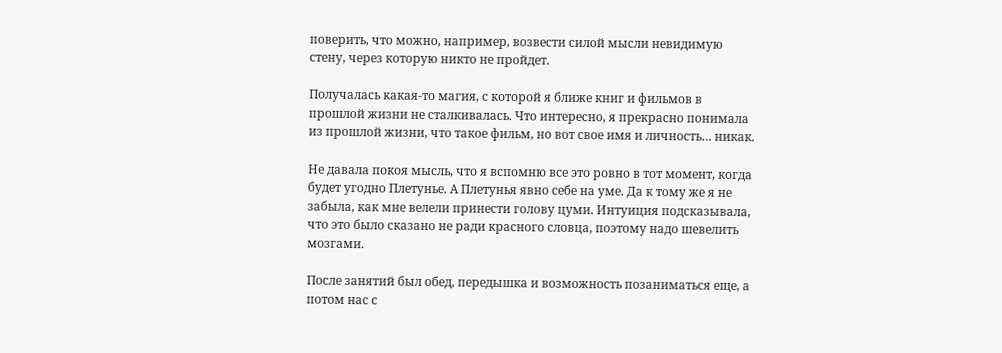поверить, что можно, например, возвести силой мысли невидимую стену, через которую никто не пройдет.

Получалась какая‑то магия, с которой я ближе книг и фильмов в прошлой жизни не сталкивалась. Что интересно, я прекрасно понимала из прошлой жизни, что такое фильм, но вот свое имя и личность… никак.

Не давала покоя мысль, что я вспомню все это ровно в тот момент, когда будет угодно Плетунье. А Плетунья явно себе на уме. Да к тому же я не забыла, как мне велели принести голову цуми. Интуиция подсказывала, что это было сказано не ради красного словца, поэтому надо шевелить мозгами.

После занятий был обед, передышка и возможность позаниматься еще, а потом нас с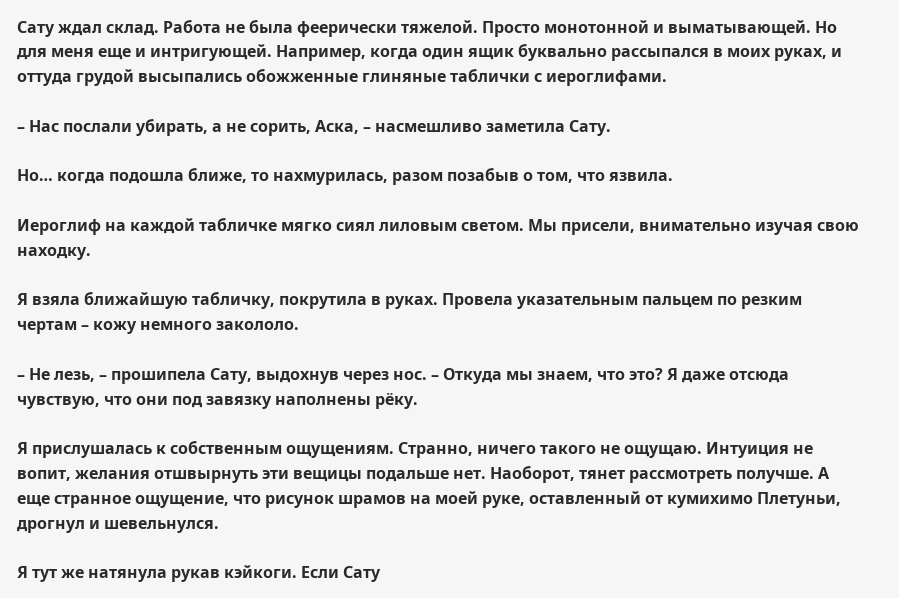Сату ждал склад. Работа не была феерически тяжелой. Просто монотонной и выматывающей. Но для меня еще и интригующей. Например, когда один ящик буквально рассыпался в моих руках, и оттуда грудой высыпались обожженные глиняные таблички с иероглифами.

– Нас послали убирать, а не сорить, Аска, – насмешливо заметила Сату.

Но… когда подошла ближе, то нахмурилась, разом позабыв о том, что язвила.

Иероглиф на каждой табличке мягко сиял лиловым светом. Мы присели, внимательно изучая свою находку.

Я взяла ближайшую табличку, покрутила в руках. Провела указательным пальцем по резким чертам – кожу немного закололо.

– Не лезь, – прошипела Сату, выдохнув через нос. – Откуда мы знаем, что это? Я даже отсюда чувствую, что они под завязку наполнены рёку.

Я прислушалась к собственным ощущениям. Странно, ничего такого не ощущаю. Интуиция не вопит, желания отшвырнуть эти вещицы подальше нет. Наоборот, тянет рассмотреть получше. А еще странное ощущение, что рисунок шрамов на моей руке, оставленный от кумихимо Плетуньи, дрогнул и шевельнулся.

Я тут же натянула рукав кэйкоги. Если Сату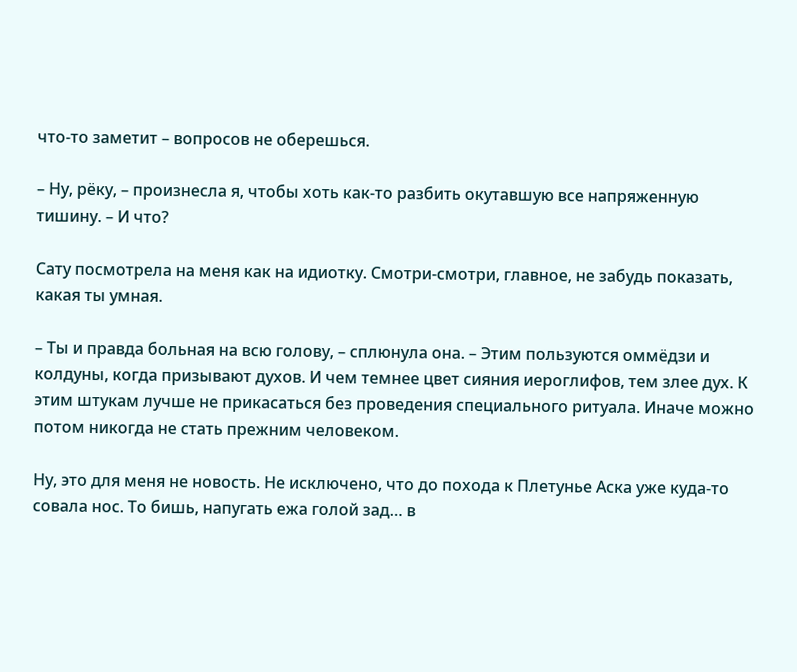что‑то заметит – вопросов не оберешься.

– Ну, рёку, – произнесла я, чтобы хоть как‑то разбить окутавшую все напряженную тишину. – И что?

Сату посмотрела на меня как на идиотку. Смотри‑смотри, главное, не забудь показать, какая ты умная.

– Ты и правда больная на всю голову, – сплюнула она. – Этим пользуются оммёдзи и колдуны, когда призывают духов. И чем темнее цвет сияния иероглифов, тем злее дух. К этим штукам лучше не прикасаться без проведения специального ритуала. Иначе можно потом никогда не стать прежним человеком.

Ну, это для меня не новость. Не исключено, что до похода к Плетунье Аска уже куда‑то совала нос. То бишь, напугать ежа голой зад… в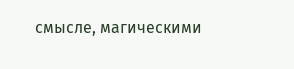смысле, магическими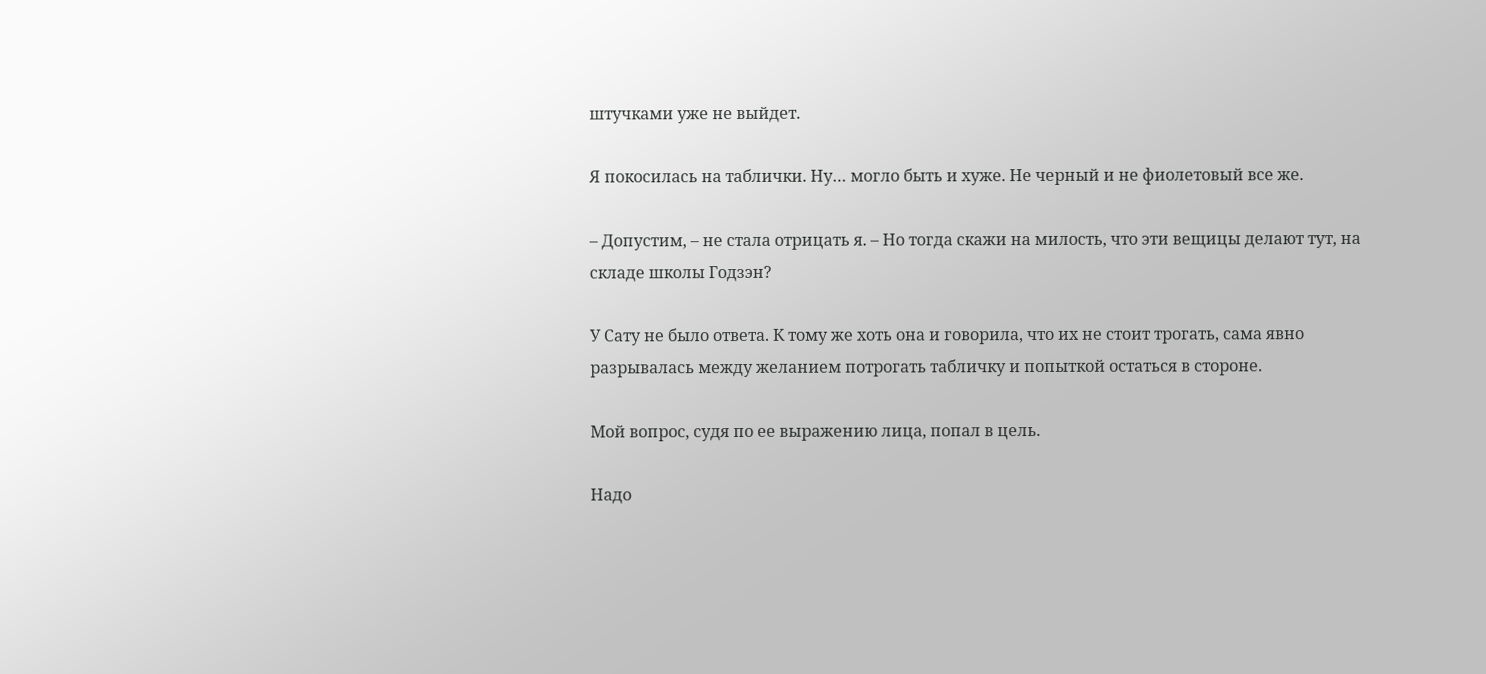штучками уже не выйдет.

Я покосилась на таблички. Ну… могло быть и хуже. Не черный и не фиолетовый все же.

– Допустим, – не стала отрицать я. – Но тогда скажи на милость, что эти вещицы делают тут, на складе школы Годзэн?

У Сату не было ответа. К тому же хоть она и говорила, что их не стоит трогать, сама явно разрывалась между желанием потрогать табличку и попыткой остаться в стороне.

Мой вопрос, судя по ее выражению лица, попал в цель.

Надо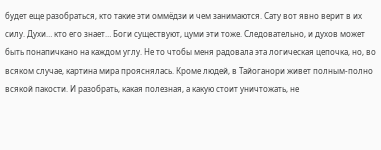будет еще разобраться, кто такие эти оммёдзи и чем занимаются. Сату вот явно верит в их силу. Духи… кто его знает… Боги существуют, цуми эти тоже. Следовательно, и духов может быть понапичкано на каждом углу. Не то чтобы меня радовала эта логическая цепочка, но, во всяком случае, картина мира прояснялась. Кроме людей, в Тайоганори живет полным‑полно всякой пакости. И разобрать, какая полезная, а какую стоит уничтожать, не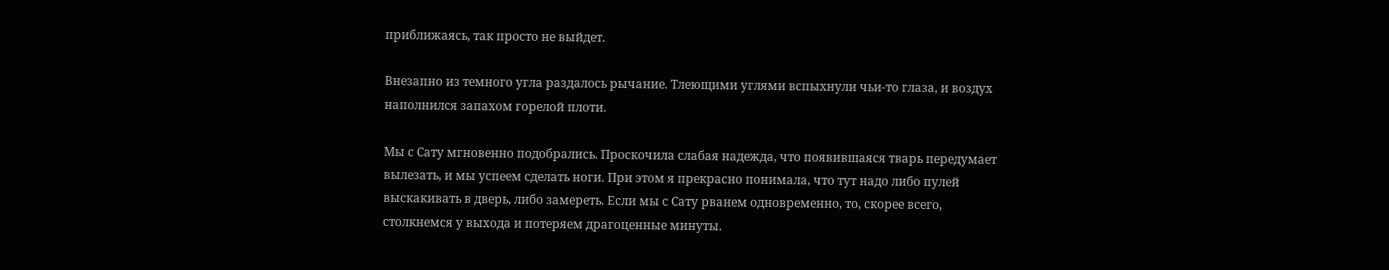приближаясь, так просто не выйдет.

Внезапно из темного угла раздалось рычание. Тлеющими углями вспыхнули чьи‑то глаза, и воздух наполнился запахом горелой плоти.

Мы с Сату мгновенно подобрались. Проскочила слабая надежда, что появившаяся тварь передумает вылезать, и мы успеем сделать ноги. При этом я прекрасно понимала, что тут надо либо пулей выскакивать в дверь, либо замереть. Если мы с Сату рванем одновременно, то, скорее всего, столкнемся у выхода и потеряем драгоценные минуты.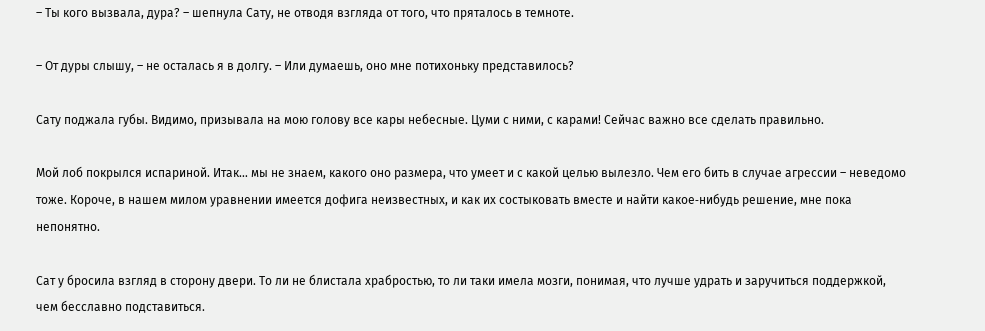– Ты кого вызвала, дура? – шепнула Сату, не отводя взгляда от того, что пряталось в темноте.

– От дуры слышу, – не осталась я в долгу. – Или думаешь, оно мне потихоньку представилось?

Сату поджала губы. Видимо, призывала на мою голову все кары небесные. Цуми с ними, с карами! Сейчас важно все сделать правильно.

Мой лоб покрылся испариной. Итак… мы не знаем, какого оно размера, что умеет и с какой целью вылезло. Чем его бить в случае агрессии – неведомо тоже. Короче, в нашем милом уравнении имеется дофига неизвестных, и как их состыковать вместе и найти какое‑нибудь решение, мне пока непонятно.

Сат у бросила взгляд в сторону двери. То ли не блистала храбростью, то ли таки имела мозги, понимая, что лучше удрать и заручиться поддержкой, чем бесславно подставиться.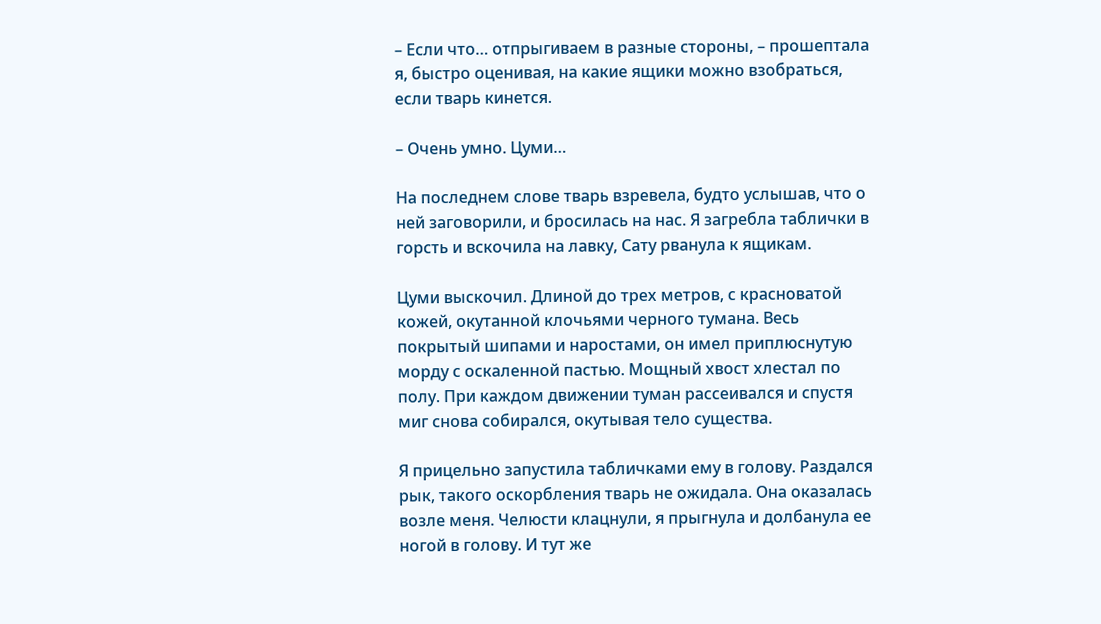– Если что… отпрыгиваем в разные стороны, – прошептала я, быстро оценивая, на какие ящики можно взобраться, если тварь кинется.

– Очень умно. Цуми…

На последнем слове тварь взревела, будто услышав, что о ней заговорили, и бросилась на нас. Я загребла таблички в горсть и вскочила на лавку, Сату рванула к ящикам.

Цуми выскочил. Длиной до трех метров, с красноватой кожей, окутанной клочьями черного тумана. Весь покрытый шипами и наростами, он имел приплюснутую морду с оскаленной пастью. Мощный хвост хлестал по полу. При каждом движении туман рассеивался и спустя миг снова собирался, окутывая тело существа.

Я прицельно запустила табличками ему в голову. Раздался рык, такого оскорбления тварь не ожидала. Она оказалась возле меня. Челюсти клацнули, я прыгнула и долбанула ее ногой в голову. И тут же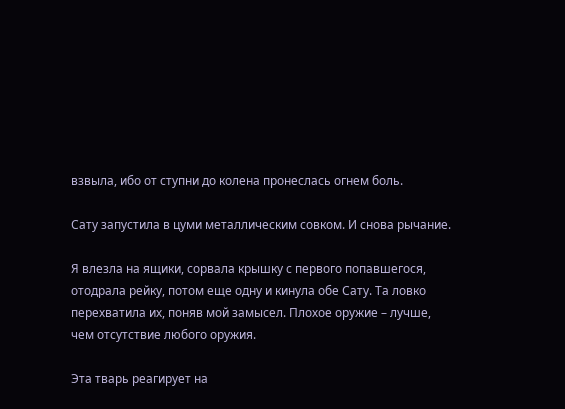взвыла, ибо от ступни до колена пронеслась огнем боль.

Сату запустила в цуми металлическим совком. И снова рычание.

Я влезла на ящики, сорвала крышку с первого попавшегося, отодрала рейку, потом еще одну и кинула обе Сату. Та ловко перехватила их, поняв мой замысел. Плохое оружие – лучше, чем отсутствие любого оружия.

Эта тварь реагирует на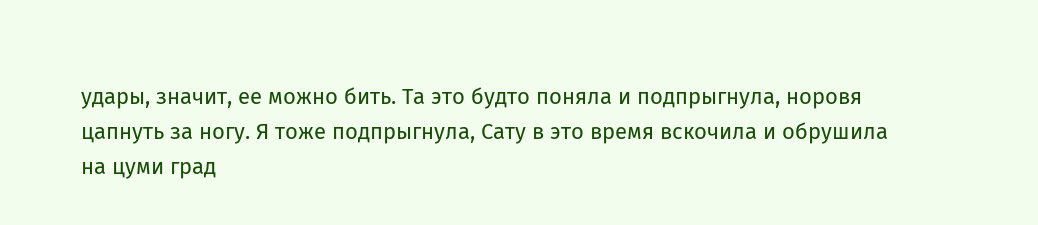удары, значит, ее можно бить. Та это будто поняла и подпрыгнула, норовя цапнуть за ногу. Я тоже подпрыгнула, Сату в это время вскочила и обрушила на цуми град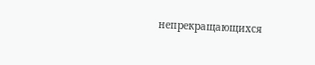непрекращающихся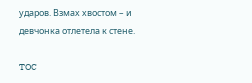ударов. Взмах хвостом – и девчонка отлетела к стене.

TOC